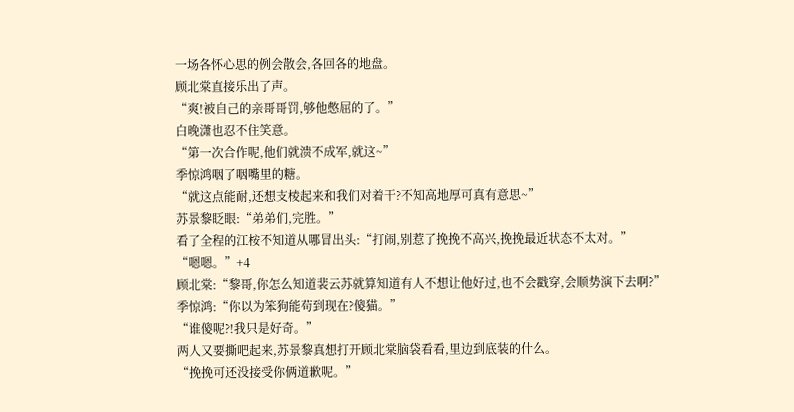一场各怀心思的例会散会,各回各的地盘。
顾北棠直接乐出了声。
“爽!被自己的亲哥哥罚,够他憋屈的了。”
白晚潇也忍不住笑意。
“第一次合作呢,他们就溃不成军,就这~”
季惊鸿咽了咽嘴里的糖。
“就这点能耐,还想支棱起来和我们对着干?不知高地厚可真有意思~”
苏景黎眨眼:“弟弟们,完胜。”
看了全程的江桉不知道从哪冒出头:“打闹,别惹了挽挽不高兴,挽挽最近状态不太对。”
“嗯嗯。”+4
顾北棠:“黎哥,你怎么知道裴云苏就算知道有人不想让他好过,也不会戳穿,会顺势演下去啊?”
季惊鸿:“你以为笨狗能苟到现在?傻猫。”
“谁傻呢?!我只是好奇。”
两人又要撕吧起来,苏景黎真想打开顾北棠脑袋看看,里边到底装的什么。
“挽挽可还没接受你俩道歉呢。”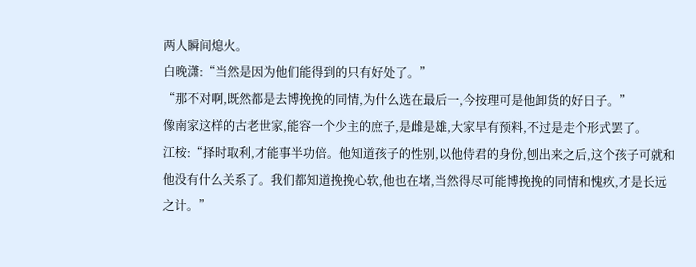两人瞬间熄火。
白晚潇:“当然是因为他们能得到的只有好处了。”
“那不对啊,既然都是去博挽挽的同情,为什么选在最后一,今按理可是他卸货的好日子。”
像南家这样的古老世家,能容一个少主的庶子,是雌是雄,大家早有预料,不过是走个形式罢了。
江桉:“择时取利,才能事半功倍。他知道孩子的性别,以他侍君的身份,刨出来之后,这个孩子可就和他没有什么关系了。我们都知道挽挽心软,他也在堵,当然得尽可能博挽挽的同情和愧疚,才是长远之计。”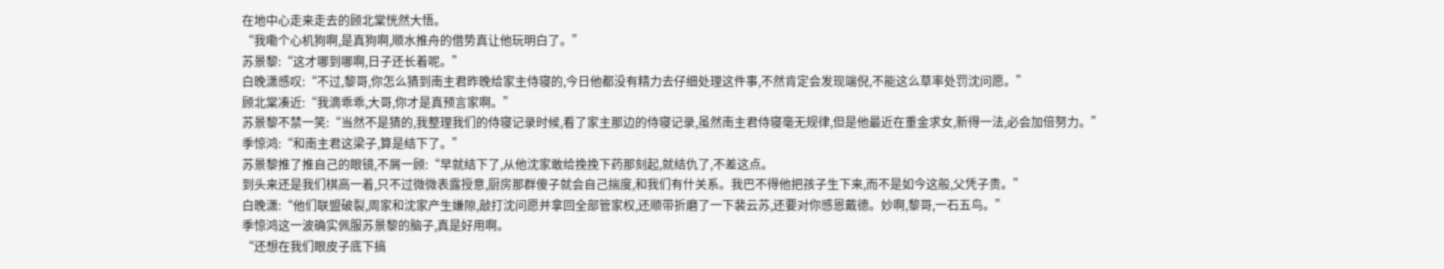在地中心走来走去的顾北棠恍然大悟。
“我嘞个心机狗啊,是真狗啊,顺水推舟的借势真让他玩明白了。”
苏景黎:“这才哪到哪啊,日子还长着呢。”
白晚潇感叹:“不过,黎哥,你怎么猜到南主君昨晚给家主侍寝的,今日他都没有精力去仔细处理这件事,不然肯定会发现端倪,不能这么草率处罚沈问愿。”
顾北棠凑近:“我滴乖乖,大哥,你才是真预言家啊。”
苏景黎不禁一笑:“当然不是猜的,我整理我们的侍寝记录时候,看了家主那边的侍寝记录,虽然南主君侍寝毫无规律,但是他最近在重金求女,新得一法,必会加倍努力。”
季惊鸿:“和南主君这梁子,算是结下了。”
苏景黎推了推自己的眼镜,不屑一顾:“早就结下了,从他沈家敢给挽挽下药那刻起,就结仇了,不差这点。
到头来还是我们棋高一着,只不过微微表露授意,厨房那群傻子就会自己揣度,和我们有什关系。我巴不得他把孩子生下来,而不是如今这般,父凭子贵。”
白晚潇:“他们联盟破裂,周家和沈家产生嫌隙,敲打沈问愿并拿回全部管家权,还顺带折磨了一下裴云苏,还要对你感恩戴德。妙啊,黎哥,一石五鸟。”
季惊鸿这一波确实佩服苏景黎的脑子,真是好用啊。
“还想在我们眼皮子底下搞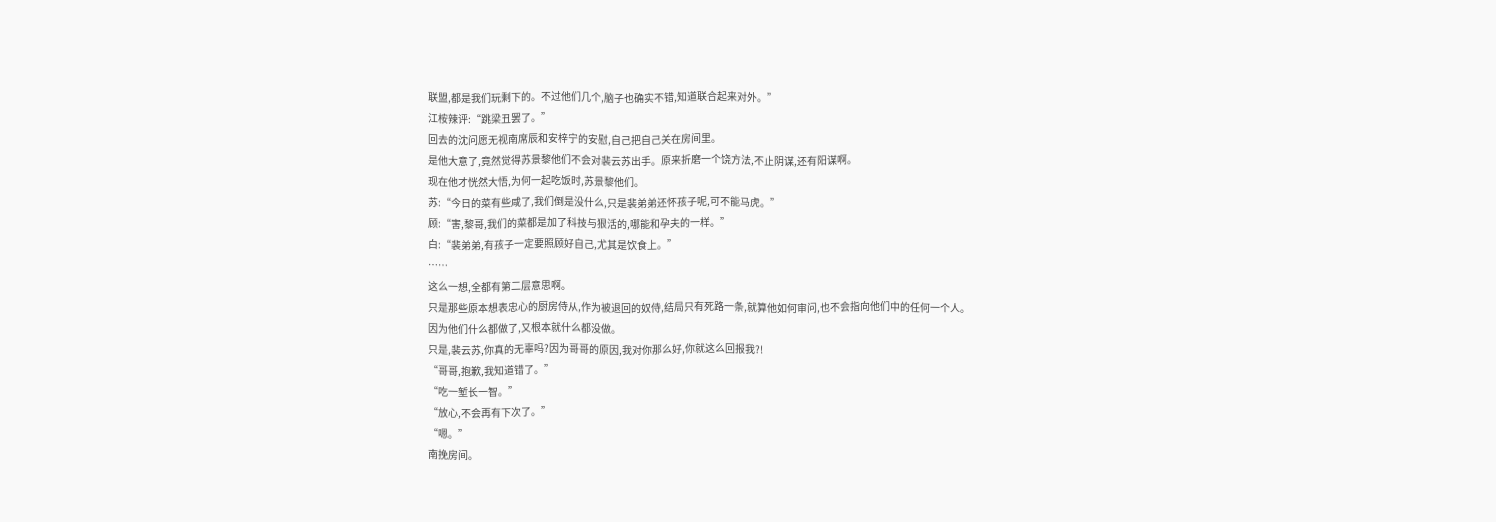联盟,都是我们玩剩下的。不过他们几个,脑子也确实不错,知道联合起来对外。”
江桉辣评:“跳梁丑罢了。”
回去的沈问愿无视南席辰和安梓宁的安慰,自己把自己关在房间里。
是他大意了,竟然觉得苏景黎他们不会对裴云苏出手。原来折磨一个饶方法,不止阴谋,还有阳谋啊。
现在他才恍然大悟,为何一起吃饭时,苏景黎他们。
苏:“今日的菜有些咸了,我们倒是没什么,只是裴弟弟还怀孩子呢,可不能马虎。”
顾:“害,黎哥,我们的菜都是加了科技与狠活的,哪能和孕夫的一样。”
白:“裴弟弟,有孩子一定要照顾好自己,尤其是饮食上。”
……
这么一想,全都有第二层意思啊。
只是那些原本想表忠心的厨房侍从,作为被退回的奴侍,结局只有死路一条,就算他如何审问,也不会指向他们中的任何一个人。
因为他们什么都做了,又根本就什么都没做。
只是,裴云苏,你真的无辜吗?因为哥哥的原因,我对你那么好,你就这么回报我?!
“哥哥,抱歉,我知道错了。”
“吃一堑长一智。”
“放心,不会再有下次了。”
“嗯。”
南挽房间。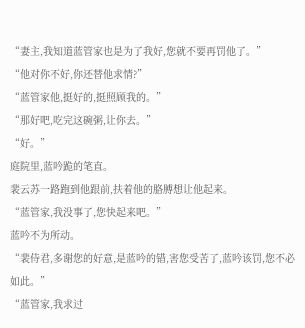“妻主,我知道蓝管家也是为了我好,您就不要再罚他了。”
“他对你不好,你还替他求情?”
“蓝管家他,挺好的,挺照顾我的。”
“那好吧,吃完这碗粥,让你去。”
“好。”
庭院里,蓝吟跪的笔直。
裴云苏一路跑到他跟前,扶着他的胳膊想让他起来。
“蓝管家,我没事了,您快起来吧。”
蓝吟不为所动。
“裴侍君,多谢您的好意,是蓝吟的错,害您受苦了,蓝吟该罚,您不必如此。”
“蓝管家,我求过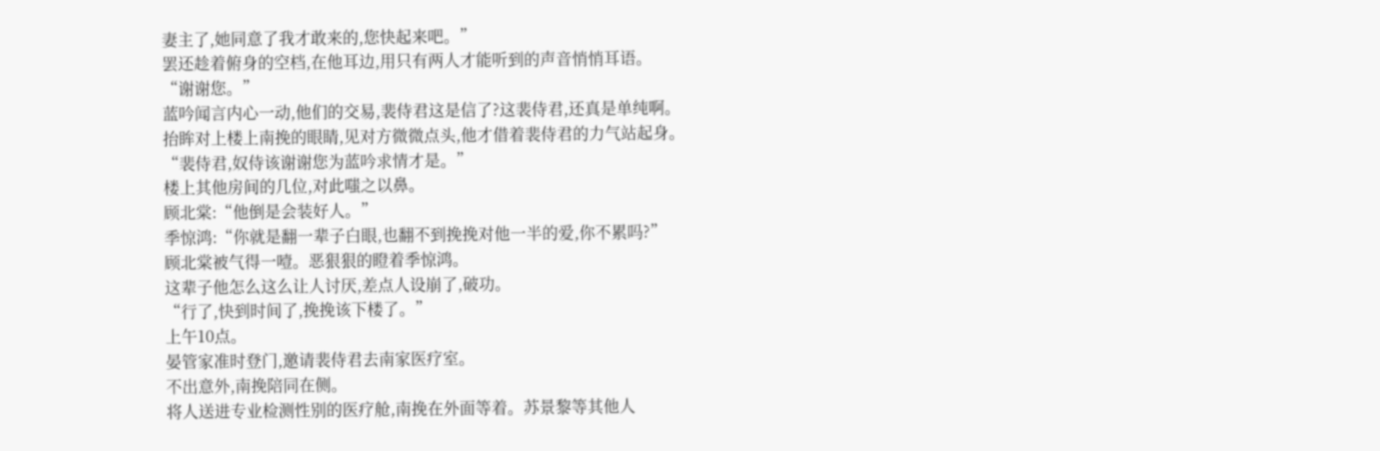妻主了,她同意了我才敢来的,您快起来吧。”
罢还趁着俯身的空档,在他耳边,用只有两人才能听到的声音悄悄耳语。
“谢谢您。”
蓝吟闻言内心一动,他们的交易,裴侍君这是信了?这裴侍君,还真是单纯啊。
抬眸对上楼上南挽的眼睛,见对方微微点头,他才借着裴侍君的力气站起身。
“裴侍君,奴侍该谢谢您为蓝吟求情才是。”
楼上其他房间的几位,对此嗤之以鼻。
顾北棠:“他倒是会装好人。”
季惊鸿:“你就是翻一辈子白眼,也翻不到挽挽对他一半的爱,你不累吗?”
顾北棠被气得一噎。恶狠狠的瞪着季惊鸿。
这辈子他怎么这么让人讨厌,差点人设崩了,破功。
“行了,快到时间了,挽挽该下楼了。”
上午10点。
晏管家准时登门,邀请裴侍君去南家医疗室。
不出意外,南挽陪同在侧。
将人送进专业检测性别的医疗舱,南挽在外面等着。苏景黎等其他人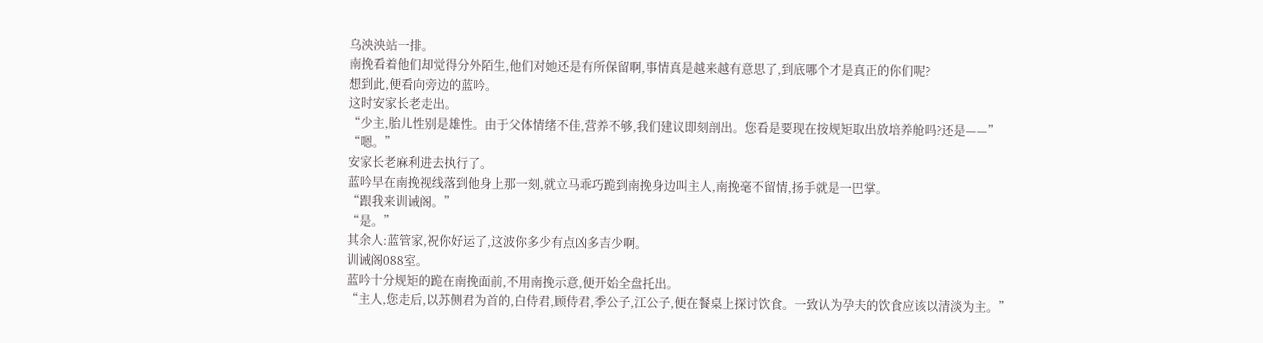乌泱泱站一排。
南挽看着他们却觉得分外陌生,他们对她还是有所保留啊,事情真是越来越有意思了,到底哪个才是真正的你们呢?
想到此,便看向旁边的蓝吟。
这时安家长老走出。
“少主,胎儿性别是雄性。由于父体情绪不佳,营养不够,我们建议即刻剖出。您看是要现在按规矩取出放培养舱吗?还是——”
“嗯。”
安家长老麻利进去执行了。
蓝吟早在南挽视线落到他身上那一刻,就立马乖巧跪到南挽身边叫主人,南挽毫不留情,扬手就是一巴掌。
“跟我来训诫阁。”
“是。”
其余人:蓝管家,祝你好运了,这波你多少有点凶多吉少啊。
训诫阁088室。
蓝吟十分规矩的跪在南挽面前,不用南挽示意,便开始全盘托出。
“主人,您走后,以苏侧君为首的,白侍君,顾侍君,季公子,江公子,便在餐桌上探讨饮食。一致认为孕夫的饮食应该以清淡为主。”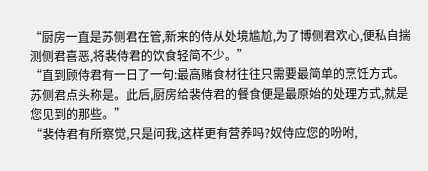“厨房一直是苏侧君在管,新来的侍从处境尴尬,为了博侧君欢心,便私自揣测侧君喜恶,将裴侍君的饮食轻简不少。”
“直到顾侍君有一日了一句:最高赌食材往往只需要最简单的烹饪方式。苏侧君点头称是。此后,厨房给裴侍君的餐食便是最原始的处理方式,就是您见到的那些。”
“裴侍君有所察觉,只是问我,这样更有营养吗?奴侍应您的吩咐,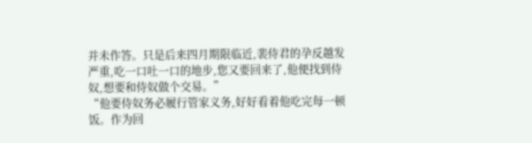并未作答。只是后来四月期限临近,裴侍君的孕反越发严重,吃一口吐一口的地步,您又要回来了,他便找到侍奴,想要和侍奴做个交易。”
“他要侍奴务必履行管家义务,好好看着他吃完每一顿饭。作为回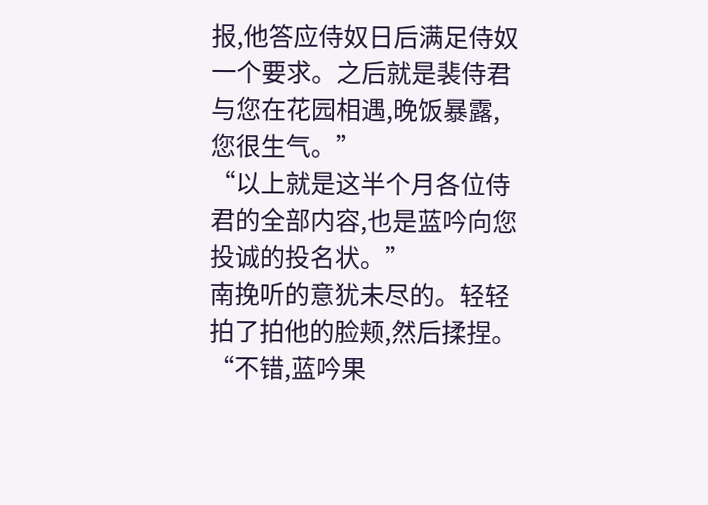报,他答应侍奴日后满足侍奴一个要求。之后就是裴侍君与您在花园相遇,晚饭暴露,您很生气。”
“以上就是这半个月各位侍君的全部内容,也是蓝吟向您投诚的投名状。”
南挽听的意犹未尽的。轻轻拍了拍他的脸颊,然后揉捏。
“不错,蓝吟果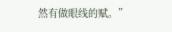然有做眼线的赋。”